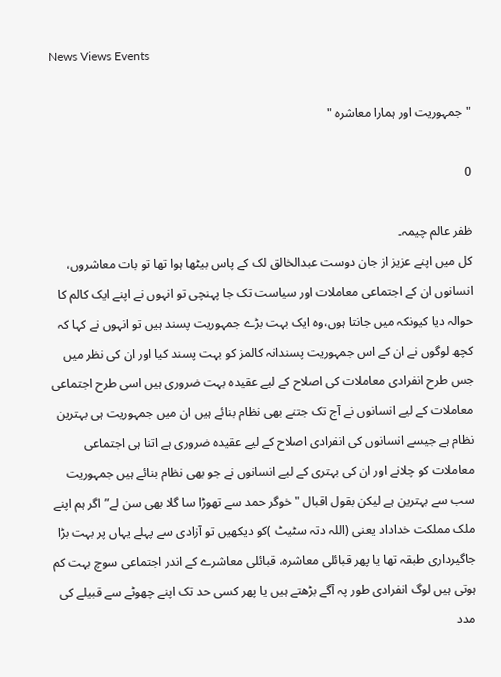News Views Events

"جمہوریت اور ہمارا معاشرہ "

0

ظفر عالم چیمہ۔
کل میں اپنے عزیز از جان دوست عبدالخالق لک کے پاس بیٹھا ہوا تھا تو بات معاشروں، انسانوں ان کے اجتماعی معاملات اور سیاست تک جا پہنچی تو انہوں نے اپنے ایک کالم کا حوالہ دیا کیونکہ میں جانتا ہوں،وہ ایک بہت بڑے جمہوریت پسند ہیں تو انہوں نے کہا کہ کچھ لوگوں نے ان کے اس جمہوریت پسندانہ کالمز کو بہت پسند کیا اور ان کی نظر میں جس طرح انفرادی معاملات کی اصلاح کے لیے عقیدہ بہت ضروری ہیں اسی طرح اجتماعی معاملات کے لیے انسانوں نے آج تک جتنے بھی نظام بنائے ہیں ان میں جمہوریت ہی بہترین نظام ہے جیسے انسانوں کی انفرادی اصلاح کے لیے عقیدہ ضروری ہے اتنا ہی اجتماعی معاملات کو چلانے اور ان کی بہتری کے لیے انسانوں نے جو بھی نظام بنائے ہیں جمہوریت سب سے بہترین ہے لیکن بقول اقبال "خوگر حمد سے تھوڑا سا گلا بھی سن لے” اگر ہم اپنے ملک مملکت خداداد یعنی (اللہ دتہ سٹیٹ )کو دیکھیں تو آزادی سے پہلے یہاں پر بہت بڑا جاگیرداری طبقہ تھا یا پھر قبائلی معاشرہ، قبائلی معاشرے کے اندر اجتماعی سوچ بہت کم ہوتی ہیں لوگ انفرادی طور پہ آگے بڑھتے ہیں یا پھر کسی حد تک اپنے چھوٹے سے قبیلے کی مدد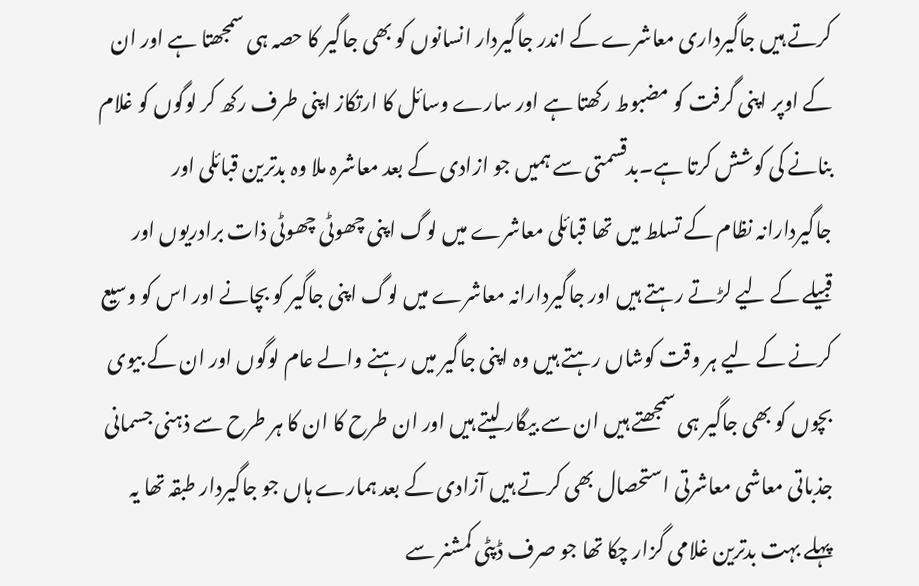کرتے ہیں جاگیرداری معاشرے کے اندر جاگیردار انسانوں کو بھی جاگیر کا حصہ ہی سمجھتا ہے اور ان کے اوپر اپنی گرفت کو مضبوط رکھتا ہے اور سارے وسائل کا ارتکاز اپنی طرف رکھ کر لوگوں کو غلام بنانے کی کوشش کرتا ہے۔بدقسمتی سے ہمیں جو ازادی کے بعد معاشرہ ملا وہ بدترین قبائلی اور جاگیردارانہ نظام کے تسلط میں تھا قبائلی معاشرے میں لوگ اپنی چھوٹی چھوٹی ذات برادریوں اور قبیلے کے لیے لڑتے رہتے ہیں اور جاگیردارانہ معاشرے میں لوگ اپنی جاگیر کو بچانے اور اس کو وسیع کرنے کے لیے ہر وقت کوشاں رہتے ہیں وہ اپنی جاگیر میں رہنے والے عام لوگوں اور ان کے بیوی بچوں کو بھی جاگیر ہی سمجھتے ہیں ان سے بیگار لیتے ہیں اور ان طرح کا ان کا ہر طرح سے ذہنی جسمانی جذباتی معاشی معاشرتی استحصال بھی کرتے ہیں آزادی کے بعد ہمارے ہاں جو جاگیردار طبقہ تھا یہ پہلے بہت بدترین غلامی گزار چکا تھا جو صرف ڈپٹی کمشنر سے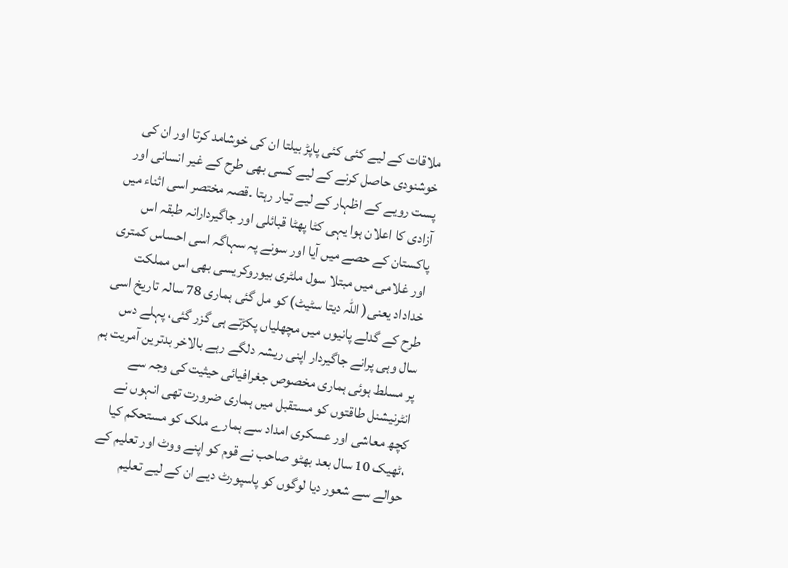ملاقات کے لیے کئی کئی پاپڑ بیلتا ان کی خوشامد کرتا اور ان کی خوشنودی حاصل کرنے کے لیے کسی بھی طرح کے غیر انسانی اور پست رویے کے اظہار کے لیے تیار رہتا ۔قصہ مختصر اسی اثناء میں آزادی کا اعلان ہوا یہی کٹا پھٹا قبائلی اور جاگیردارانہ طبقہ اس پاکستان کے حصے میں آیا اور سونے پہ سہاگہ اسی احساس کمتری اور غلامی میں مبتلا سول ملٹری بیوروکریسی بھی اس مملکت خداداد یعنی( اللہ دیتا سٹیٹ) کو مل گئی ہماری 78 سالہ تاریخ اسی طرح کے گدلے پانیوں میں مچھلیاں پکڑتے ہی گزر گئی، پہلے دس سال وہی پرانے جاگیردار اپنی ریشہ دلگے رہے بالاخر بدترین آمریت ہم پر مسلط ہوئی ہماری مخصوص جغرافیائی حیثیت کی وجہ سے انٹرنیشنل طاقتوں کو مستقبل میں ہماری ضرورت تھی انہوں نے کچھ معاشی اور عسکری امداد سے ہمارے ملک کو مستحکم کیا ،ٹھیک 10 سال بعد بھٹو صاحب نے قوم کو اپنے ووٹ اور تعلیم کے حوالے سے شعور دیا لوگوں کو پاسپورٹ دیے ان کے لیے تعلیم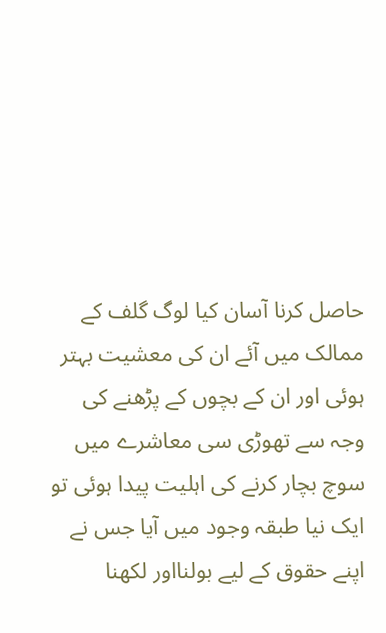حاصل کرنا آسان کیا لوگ گلف کے ممالک میں آئے ان کی معشیت بہتر ہوئی اور ان کے بچوں کے پڑھنے کی وجہ سے تھوڑی سی معاشرے میں سوچ بچار کرنے کی اہلیت پیدا ہوئی تو ایک نیا طبقہ وجود میں آیا جس نے اپنے حقوق کے لیے بولنااور لکھنا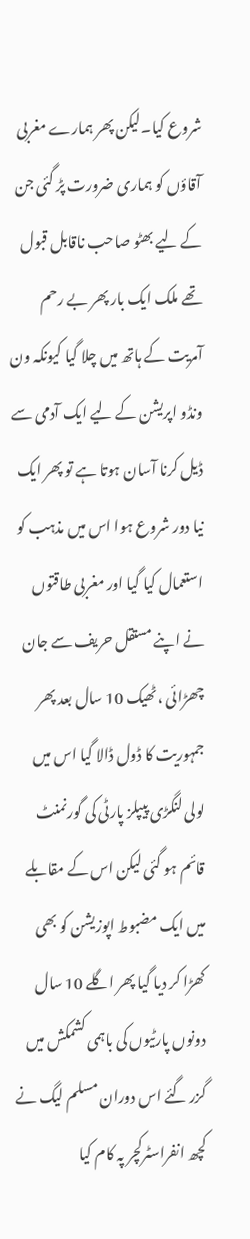شروع کیا۔لیکن پھر ہمارے مغربی آقاؤں کو ہماری ضرورت پڑ گئی جن کے لیے بھٹو صاحب ناقابل قبول تھے ملک ایک بار پھر بے رحم آمریت کے ہاتھ میں چلا گیا کیونکہ ون ونڈو اپریشن کے لیے ایک آدمی سے ڈیل کرنا آسان ہوتا ہے تو پھر ایک نیا دور شروع ہوا اس میں مذہب کو استعمال کیا گیا اور مغربی طاقتوں نے اپنے مستقل حریف سے جان چھڑائی ،ٹھیک 10 سال بعد پھر جمہوریت کا ڈول ڈالا گیا اس میں لولی لنگڑی پیپلز پارٹی کی گورنمنٹ قائم ہو گئی لیکن اس کے مقابلے میں ایک مضبوط اپوزیشن کو بھی کھڑا کر دیا گیا پھر اگلے 10 سال دونوں پارٹیوں کی باہمی کشمکش میں گزر گئے اس دوران مسلم لیگ نے کچھ انفراسٹرکچر پہ کام کیا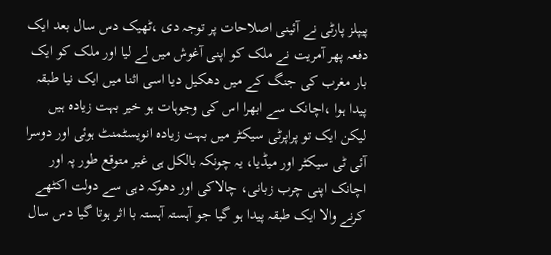پیپلز پارٹی نے آئینی اصلاحات پر توجہ دی ،ٹھیک دس سال بعد ایک دفعہ پھر آمریت نے ملک کو اپنی آغوش میں لے لیا اور ملک کو ایک بار مغرب کی جنگ کے میں دھکیل دیا اسی اثنا میں ایک نیا طبقہ پیدا ہوا ،اچانک سے ابھرا اس کی وجوہات ہو خیر بہت زیادہ ہیں لیکن ایک تو پراپرٹی سیکٹر میں بہت زیادہ انویسٹمنٹ ہوئی اور دوسرا آئی ٹی سیکٹر اور میڈیا، یہ چونکہ بالکل ہی غیر متوقع طور پہ اور اچانک اپنی چرب زبانی، چالاکی اور دھوکہ دہی سے دولت اکٹھے کرنے والا ایک طبقہ پیدا ہو گیا جو آہستہ آہستہ با اثر ہوتا گیا دس سال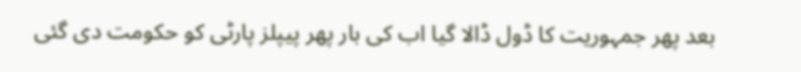بعد پھر جمہوریت کا ڈول ڈالا گیا اب کی بار پھر پیپلز پارٹی کو حکومت دی گئی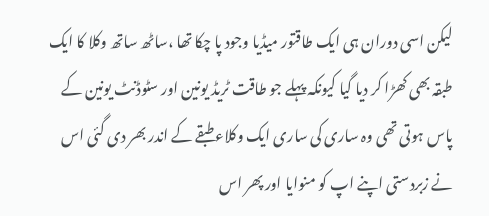لیکن اسی دوران ہی ایک طاقتور میڈیا وجود پا چکا تھا ،ساٹھ ساتھ وکلا کا ایک طبقہ بھی کھڑا کر دیا گیا کیونکہ پہلے جو طاقت ٹریڈ یونین اور سٹوڈنٹ یونین کے پاس ہوتی تھی وہ ساری کی ساری ایک وکلاء طبقے کے اندر بھر دی گئی اس نے زبردستی اپنے اپ کو منوایا اور پھر اس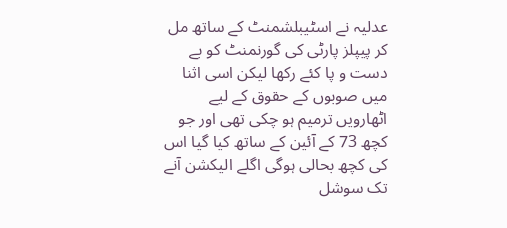عدلیہ نے اسٹیبلشمنٹ کے ساتھ مل کر پیپلز پارٹی کی گورنمنٹ کو بے دست و پا کئے رکھا لیکن اسی اثنا میں صوبوں کے حقوق کے لیے اٹھارویں ترمیم ہو چکی تھی اور جو کچھ 73 کے آئین کے ساتھ کیا گیا اس کی کچھ بحالی ہوگی اگلے الیکشن آنے تک سوشل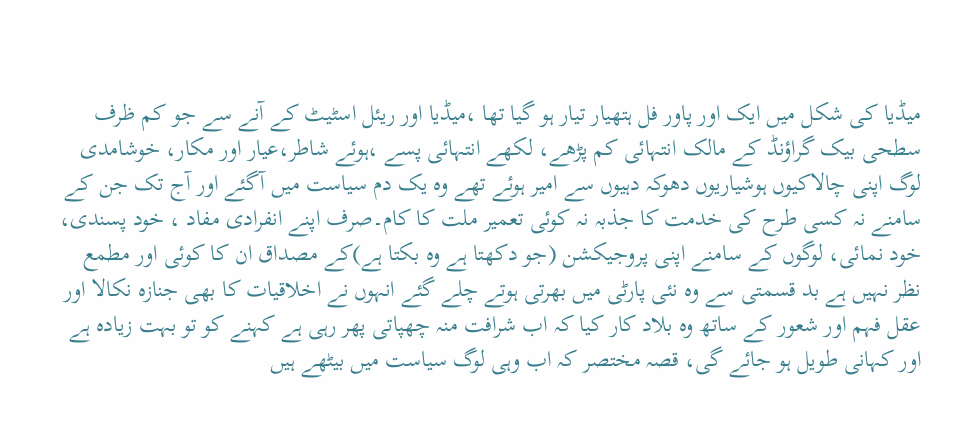میڈیا کی شکل میں ایک اور پاور فل ہتھیار تیار ہو گیا تھا ،میڈیا اور ریئل اسٹیٹ کے آنے سے جو کم ظرف سطحی بیک گراؤنڈ کے مالک انتہائی کم پڑھے، لکھے انتہائی پسے ،ہوئے شاطر،عیار اور مکار، خوشامدی لوگ اپنی چالاکیوں ہوشیاریوں دھوکہ دہیوں سے امیر ہوئے تھے وہ یک دم سیاست میں آگئے اور آج تک جن کے سامنے نہ کسی طرح کی خدمت کا جذبہ نہ کوئی تعمیر ملت کا کام۔صرف اپنے انفرادی مفاد ، خود پسندی، خود نمائی، لوگوں کے سامنے اپنی پروجیکشن (جو دکھتا ہے وہ بکتا ہے)کے مصداق ان کا کوئی اور مطمع نظر نہیں ہے بد قسمتی سے وہ نئی پارٹی میں بھرتی ہوتے چلے گئے انہوں نے اخلاقیات کا بھی جنازہ نکالا اور عقل فہم اور شعور کے ساتھ وہ بلاد کار کیا کہ اب شرافت منہ چھپاتی پھر رہی ہے کہنے کو تو بہت زیادہ ہے اور کہانی طویل ہو جائے گی، قصہ مختصر کہ اب وہی لوگ سیاست میں بیٹھے ہیں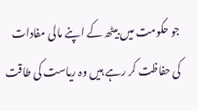جو حکومت میں بیٹھ کے اپنے مالی مفادات کی حفاظت کر رہے ہیں وہ ریاست کی طاقت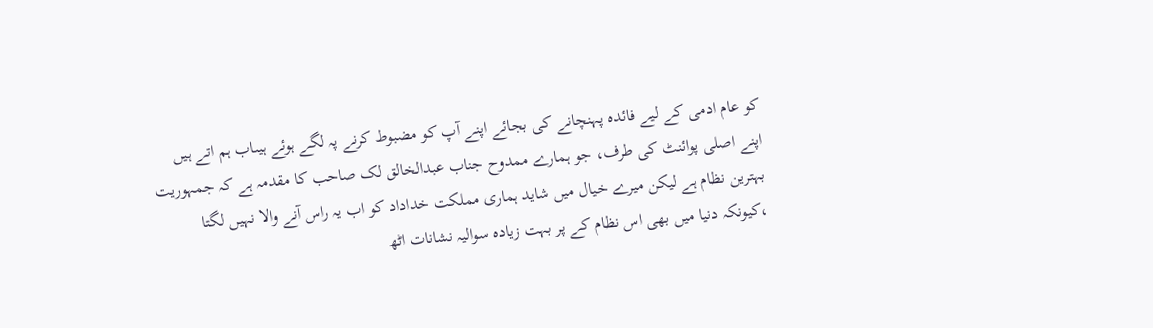کو عام ادمی کے لیے فائدہ پہنچانے کی بجائے اپنے آپ کو مضبوط کرنے پہ لگے ہوئے ہیںاب ہم اتے ہیں اپنے اصلی پوائنٹ کی طرف، جو ہمارے ممدوح جناب عبدالخالق لک صاحب کا مقدمہ ہے کہ جمہوریت بہترین نظام ہے لیکن میرے خیال میں شاید ہماری مملکت خداداد کو اب یہ راس آنے والا نہیں لگتا ،کیونکہ دنیا میں بھی اس نظام کے پر بہت زیادہ سوالیہ نشانات اٹھ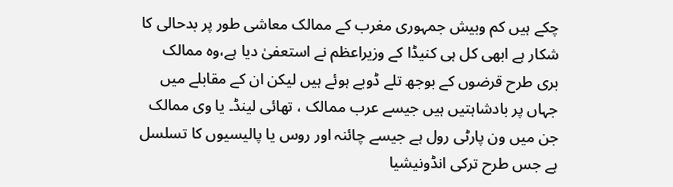چکے ہیں کم وبیش جمہوری مغرب کے ممالک معاشی طور پر بدحالی کا شکار ہے ابھی کل ہی کنیڈا کے وزیراعظم نے استعفیٰ دیا ہے،وہ ممالک بری طرح قرضوں کے بوجھ تلے ڈوبے ہوئے ہیں لیکن ان کے مقابلے میں جہاں پر بادشاہتیں ہیں جیسے عرب ممالک ، تھائی لینڈ۔ یا وی ممالک جن میں ون پارٹی رول ہے جیسے چائنہ اور روس یا پالیسیوں کا تسلسل ہے جس طرح ترکی انڈونیشیا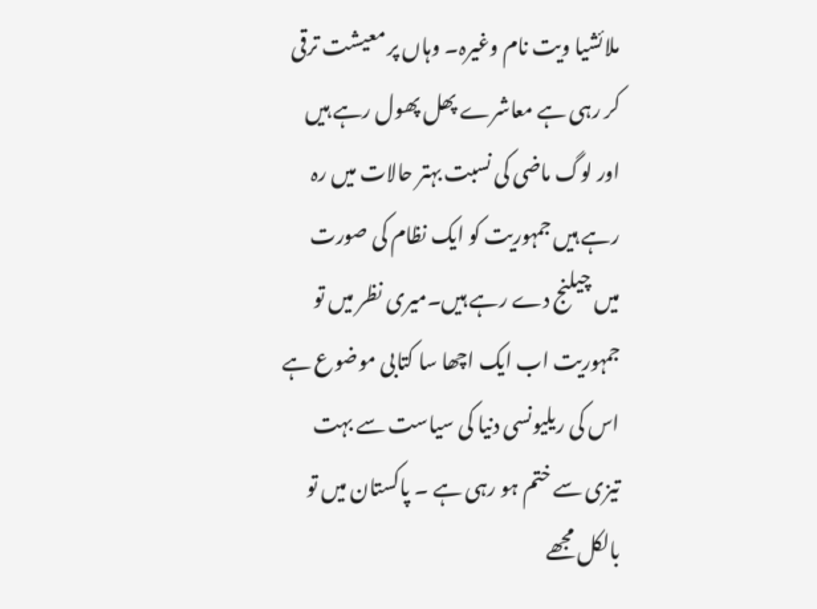ملائشیا ویت نام وغیرہ۔ وہاں پر معیشت ترقی کر رہی ہے معاشرے پھل پھول رہے ہیں اور لوگ ماضی کی نسبت بہتر حالات میں رہ رہے ہیں جمہوریت کو ایک نظام کی صورت میں چیلنج دے رہے ہیں۔میری نظر میں تو جمہوریت اب ایک اچھا سا کتابی موضوع ہے اس کی ریلیونسی دنیا کی سیاست سے بہت تیزی سے ختم ہو رہی ہے ۔ پاکستان میں تو بالکل مجھے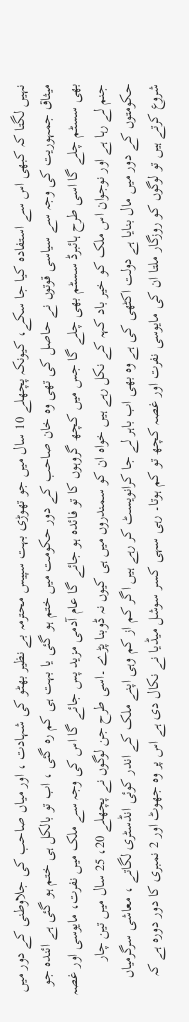نہیں لگتا کہ کبھی اس سے استفادہ کیا جا سکے، کیونکہ پچھلے 10 سال میں جو تھوڑی بہت سپیس محترمہ بے نظیر بھٹو کی شہادت ، اور میاں صاحب کی جلاوطنی کے دور میں میثاق جمہوریت کی وجہ سے سیاسی قوتوں نے حاصل کی تھی وہ خان صاحب کے دور حکومت میں ختم ہو گئی یا بہت ہی کم رہ گئی ، اب تو بالکل ہی ختم ہو گئی ہے ائندہ جو بھی سسٹم چلے گا اسی طرح ہائبرڈ سسٹم بھی چلے گا جس میں کچھ گروہوں کا تو فائدہ ہو جائے گا عام آدمی مزید پس جائے گا اس کی وجہ سے ملک میں نفرت، مایوسی اور غصہ جنم لے رہا ہے اور نوجوان اس ملک کو خیر باد کہہ کے نکل رہے ہیں خواہ ان کو سمندروں میں ہی کیوں نہ ڈوبنا پڑے ۔اسی طرح جن لوگوں نے پچھلے 20، 25 سال میں تین چار حکومتوں کے دور میں مال بنایا ہے دولت اکٹھی کی ہے وہ بھی اب باہر لے جا کرانویسٹ کر رہے ہیں اگر کم از کم وہی اپنے ملک کے اندر کوئی انڈسٹری لگاتے ، معاشی سرگرمیاں شروع کرتے ہیں تو لوگوں کو روزگار ملتا ان کی مایوسی نفرت اور غصہ کچھ تو کم ہوتا۔ رہی سہی کسر سوشل میڈیا نے نکال دی ہے اس پر وہ جھوٹ اور 2 نمبری کا دور دورہ ہے کہ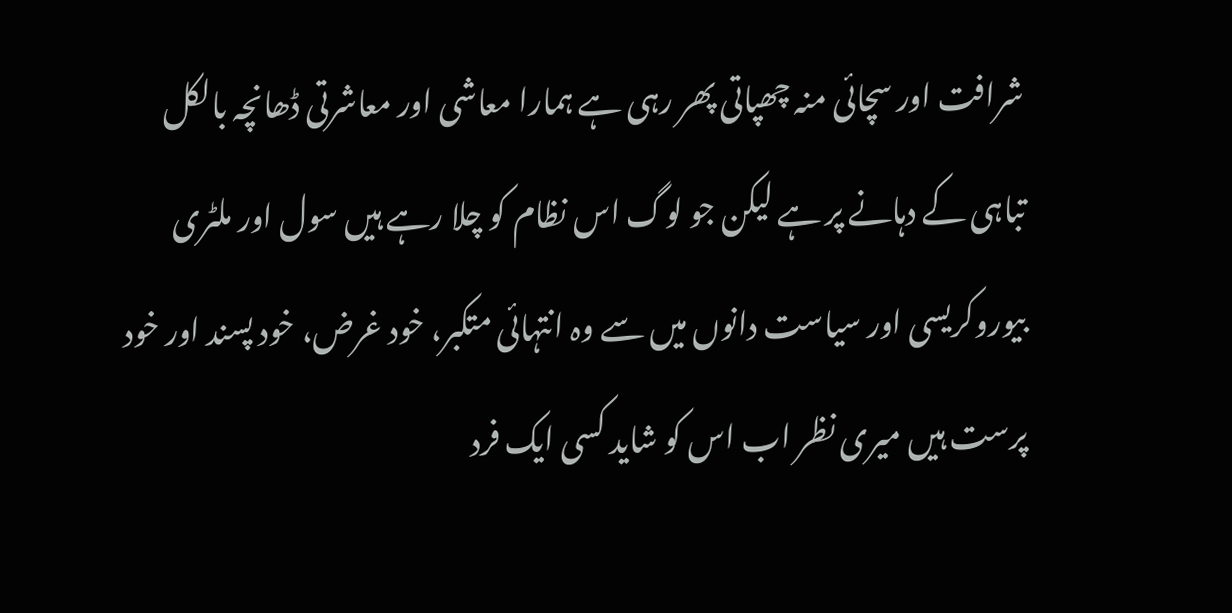شرافت اور سچائی منہ چھپاتی پھر رہی ہے ہمارا معاشی اور معاشرتی ڈھانچہ بالکل تباہی کے دہانے پر ہے لیکن جو لوگ اس نظام کو چلا رہے ہیں سول اور ملٹری بیوروکریسی اور سیاست دانوں میں سے وہ انتہائی متکبر، خود غرض، خود پسند اور خود پرست ہیں میری نظر اب اس کو شاید کسی ایک فرد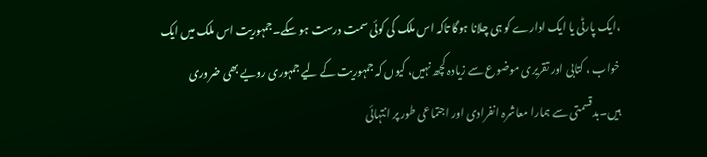،ایک پارٹی یا ایک ادارے کو ہی چلانا ہوگا تاکہ اس ملک کی کوئی سمت درست ہو سکے۔جمہوریت اس ملک میں ایک خواب ، کتابی اور تقریری موضوع سے زیادہ کچھ نہیں، کیوں کہ جمہوریت کے لیے جمہوری رویے بھی ضروری ہیں۔بدقسمتی سے ہمارا معاشرہ انفرادی اور اجتماعی طور پر انتہائی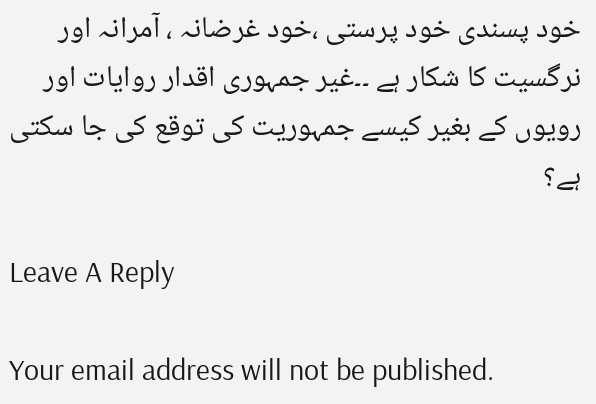خود پسندی خود پرستی ،خود غرضانہ ، آمرانہ اور نرگسیت کا شکار ہے ۔۔غیر جمہوری اقدار روایات اور رویوں کے بغیر کیسے جمہوریت کی توقع کی جا سکتی ہے؟

Leave A Reply

Your email address will not be published.